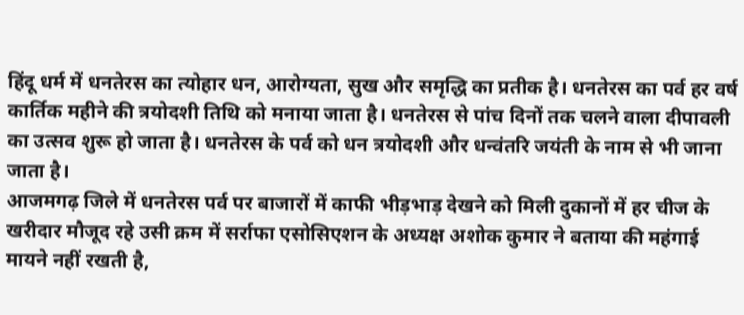हिंदू धर्म में धनतेरस का त्योहार धन, आरोग्यता, सुख और समृद्धि का प्रतीक है। धनतेरस का पर्व हर वर्ष कार्तिक महीने की त्रयोदशी तिथि को मनाया जाता है। धनतेरस से पांच दिनों तक चलने वाला दीपावली का उत्सव शुरू हो जाता है। धनतेरस के पर्व को धन त्रयोदशी और धन्वंतरि जयंती के नाम से भी जाना जाता है।
आजमगढ़ जिले में धनतेरस पर्व पर बाजारों में काफी भीड़भाड़ देखने को मिली दुकानों में हर चीज के खरीदार मौजूद रहे उसी क्रम में सर्राफा एसोसिएशन के अध्यक्ष अशोक कुमार ने बताया की महंगाई मायने नहीं रखती है,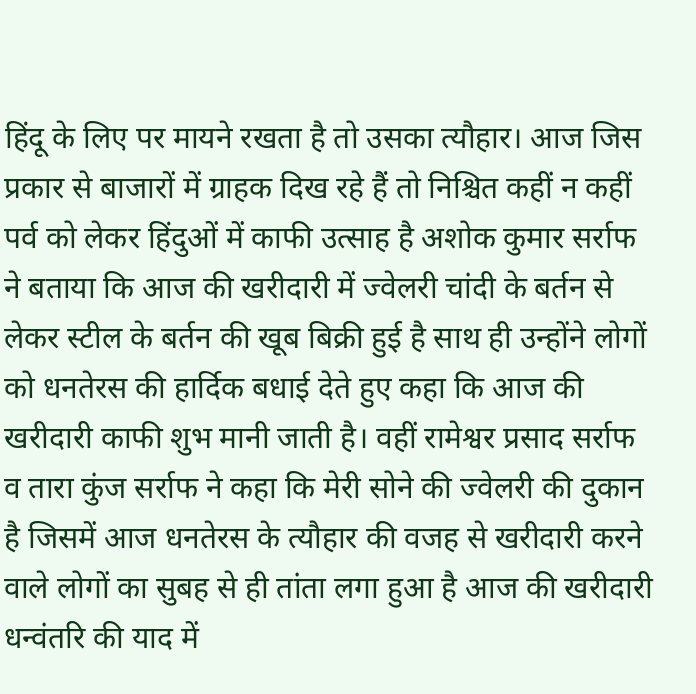हिंदू के लिए पर मायने रखता है तो उसका त्यौहार। आज जिस प्रकार से बाजारों में ग्राहक दिख रहे हैं तो निश्चित कहीं न कहीं पर्व को लेकर हिंदुओं में काफी उत्साह है अशोक कुमार सर्राफ ने बताया कि आज की खरीदारी में ज्वेलरी चांदी के बर्तन से लेकर स्टील के बर्तन की खूब बिक्री हुई है साथ ही उन्होंने लोगों को धनतेरस की हार्दिक बधाई देते हुए कहा कि आज की खरीदारी काफी शुभ मानी जाती है। वहीं रामेश्वर प्रसाद सर्राफ व तारा कुंज सर्राफ ने कहा कि मेरी सोने की ज्वेलरी की दुकान है जिसमें आज धनतेरस के त्यौहार की वजह से खरीदारी करने वाले लोगों का सुबह से ही तांता लगा हुआ है आज की खरीदारी धन्वंतरि की याद में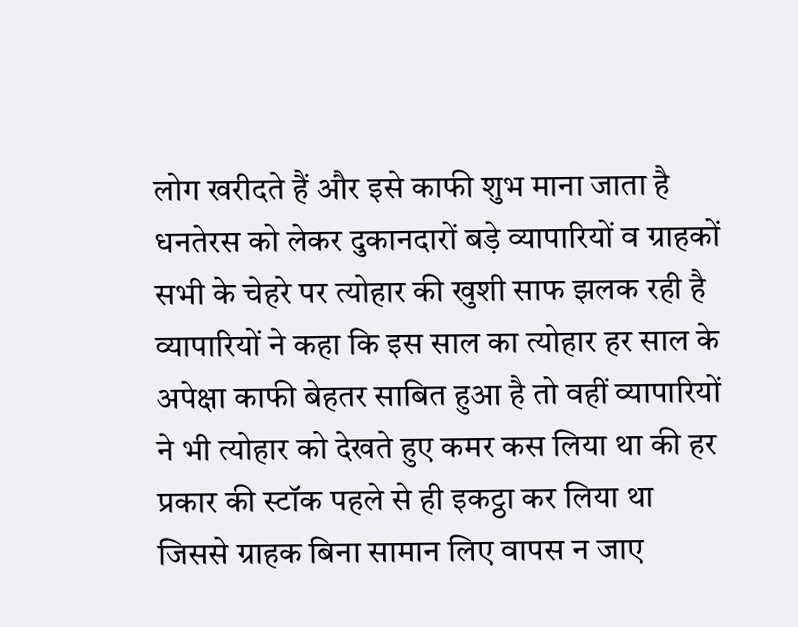लोग खरीदते हैं और इसे काफी शुभ माना जाता है धनतेरस को लेकर दुकानदारों बड़े व्यापारियों व ग्राहकों सभी के चेहरे पर त्योहार की खुशी साफ झलक रही है व्यापारियों ने कहा कि इस साल का त्योहार हर साल के अपेक्षा काफी बेहतर साबित हुआ है तो वहीं व्यापारियों ने भी त्योहार को देखते हुए कमर कस लिया था की हर प्रकार की स्टॉक पहले से ही इकट्ठा कर लिया था जिससे ग्राहक बिना सामान लिए वापस न जाए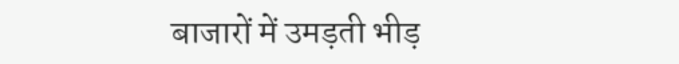बाजारों में उमड़ती भीड़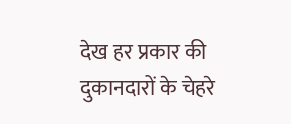देख हर प्रकार की दुकानदारों के चेहरे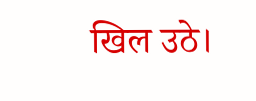खिल उठे।